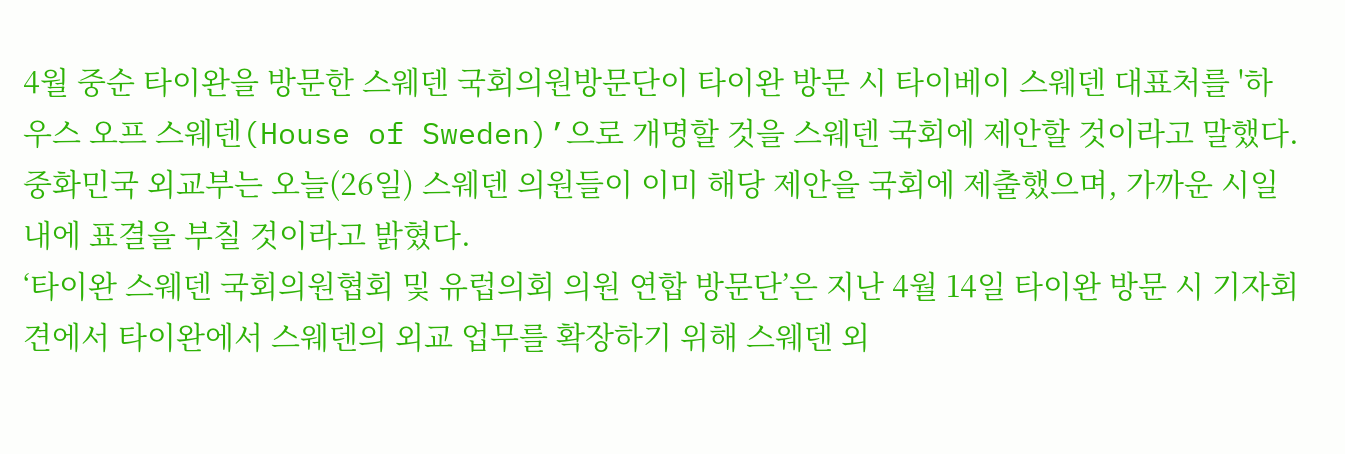4월 중순 타이완을 방문한 스웨덴 국회의원방문단이 타이완 방문 시 타이베이 스웨덴 대표처를 '하우스 오프 스웨덴(House of Sweden)’으로 개명할 것을 스웨덴 국회에 제안할 것이라고 말했다. 중화민국 외교부는 오늘(26일) 스웨덴 의원들이 이미 해당 제안을 국회에 제출했으며, 가까운 시일 내에 표결을 부칠 것이라고 밝혔다.
‘타이완 스웨덴 국회의원협회 및 유럽의회 의원 연합 방문단’은 지난 4월 14일 타이완 방문 시 기자회견에서 타이완에서 스웨덴의 외교 업무를 확장하기 위해 스웨덴 외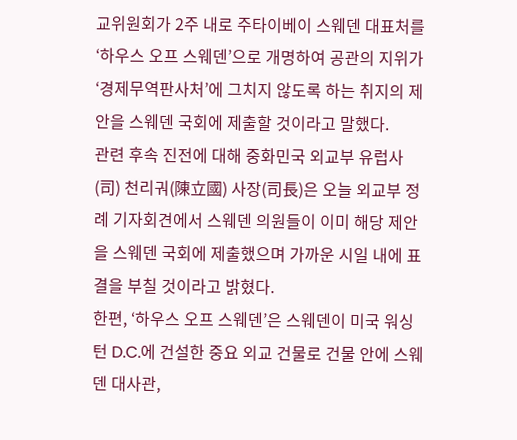교위원회가 2주 내로 주타이베이 스웨덴 대표처를 ‘하우스 오프 스웨덴’으로 개명하여 공관의 지위가‘경제무역판사처’에 그치지 않도록 하는 취지의 제안을 스웨덴 국회에 제출할 것이라고 말했다.
관련 후속 진전에 대해 중화민국 외교부 유럽사(司) 천리궈(陳立國) 사장(司長)은 오늘 외교부 정례 기자회견에서 스웨덴 의원들이 이미 해당 제안을 스웨덴 국회에 제출했으며 가까운 시일 내에 표결을 부칠 것이라고 밝혔다.
한편, ‘하우스 오프 스웨덴’은 스웨덴이 미국 워싱턴 D.C.에 건설한 중요 외교 건물로 건물 안에 스웨덴 대사관,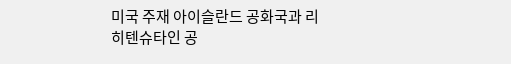미국 주재 아이슬란드 공화국과 리히텐슈타인 공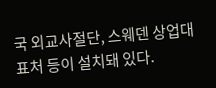국 외교사절단, 스웨덴 상업대표처 등이 설치돼 있다.